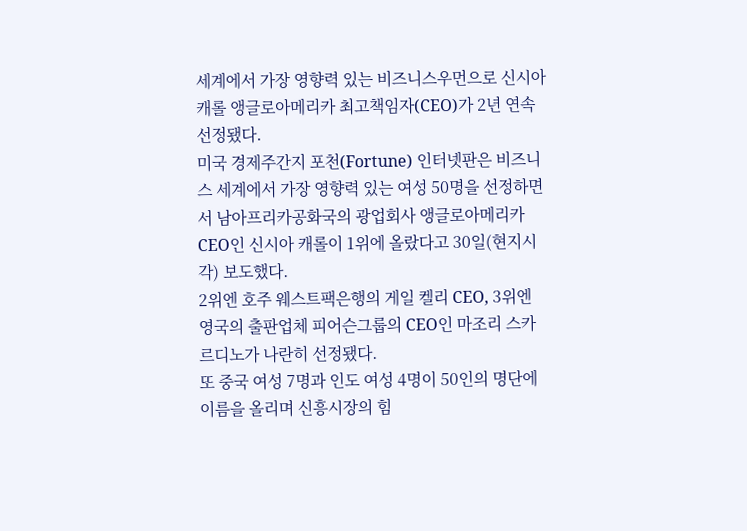세계에서 가장 영향력 있는 비즈니스우먼으로 신시아 캐롤 앵글로아메리카 최고책임자(CEO)가 2년 연속 선정됐다.
미국 경제주간지 포천(Fortune) 인터넷판은 비즈니스 세계에서 가장 영향력 있는 여성 50명을 선정하면서 남아프리카공화국의 광업회사 앵글로아메리카 CEO인 신시아 캐롤이 1위에 올랐다고 30일(현지시각) 보도했다.
2위엔 호주 웨스트팩은행의 게일 켈리 CEO, 3위엔 영국의 출판업체 피어슨그룹의 CEO인 마조리 스카르디노가 나란히 선정됐다.
또 중국 여성 7명과 인도 여성 4명이 50인의 명단에 이름을 올리며 신흥시장의 힘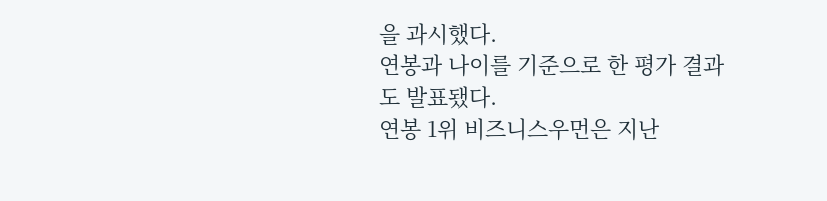을 과시했다.
연봉과 나이를 기준으로 한 평가 결과도 발표됐다.
연봉 1위 비즈니스우먼은 지난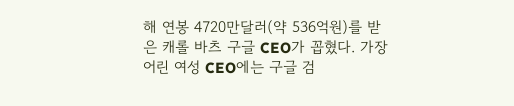해 연봉 4720만달러(약 536억원)를 받은 캐롤 바츠 구글 CEO가 꼽혔다. 가장 어린 여성 CEO에는 구글 검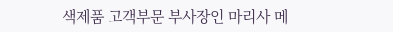색제품 고객부문 부사장인 마리사 메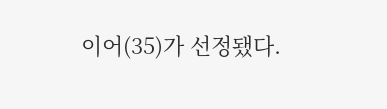이어(35)가 선정됐다.